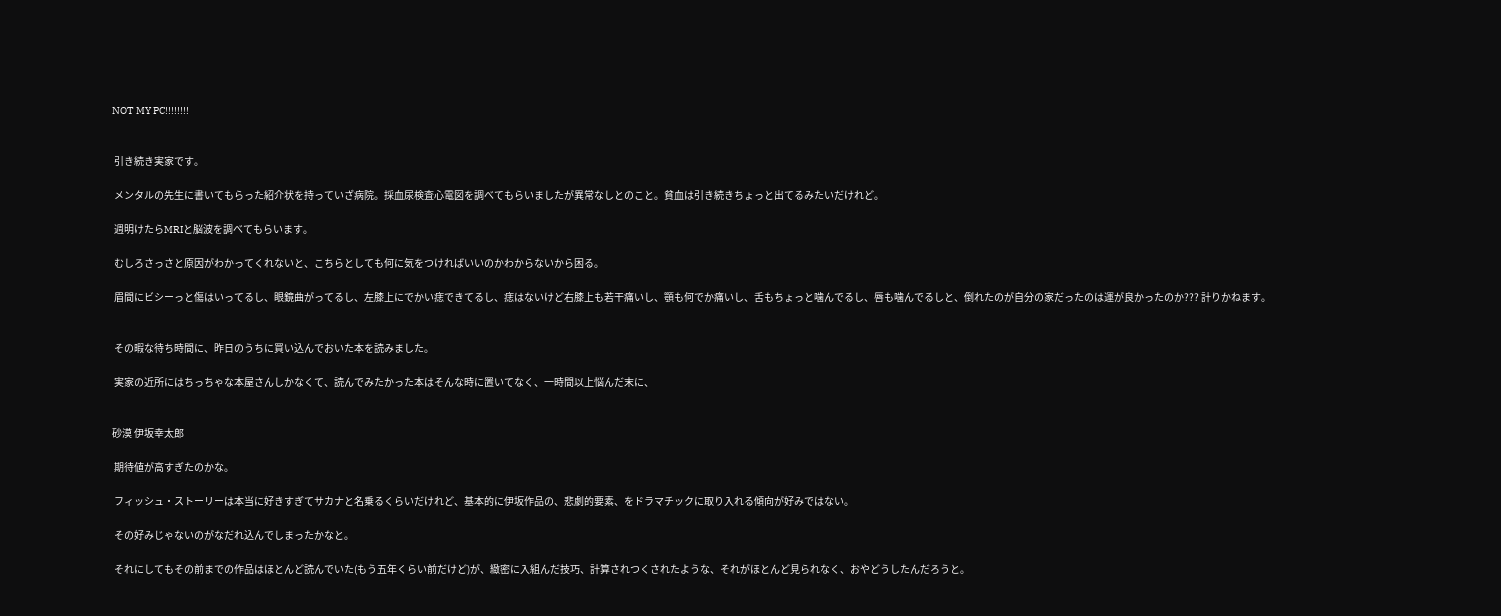NOT MY PC!!!!!!!!


 引き続き実家です。

 メンタルの先生に書いてもらった紹介状を持っていざ病院。採血尿検査心電図を調べてもらいましたが異常なしとのこと。貧血は引き続きちょっと出てるみたいだけれど。

 週明けたらMRIと脳波を調べてもらいます。

 むしろさっさと原因がわかってくれないと、こちらとしても何に気をつければいいのかわからないから困る。

 眉間にビシーっと傷はいってるし、眼鏡曲がってるし、左膝上にでかい痣できてるし、痣はないけど右膝上も若干痛いし、顎も何でか痛いし、舌もちょっと噛んでるし、唇も噛んでるしと、倒れたのが自分の家だったのは運が良かったのか??? 計りかねます。


 その暇な待ち時間に、昨日のうちに買い込んでおいた本を読みました。

 実家の近所にはちっちゃな本屋さんしかなくて、読んでみたかった本はそんな時に置いてなく、一時間以上悩んだ末に、


砂漠 伊坂幸太郎

 期待値が高すぎたのかな。

 フィッシュ・ストーリーは本当に好きすぎてサカナと名乗るくらいだけれど、基本的に伊坂作品の、悲劇的要素、をドラマチックに取り入れる傾向が好みではない。

 その好みじゃないのがなだれ込んでしまったかなと。

 それにしてもその前までの作品はほとんど読んでいた(もう五年くらい前だけど)が、緻密に入組んだ技巧、計算されつくされたような、それがほとんど見られなく、おやどうしたんだろうと。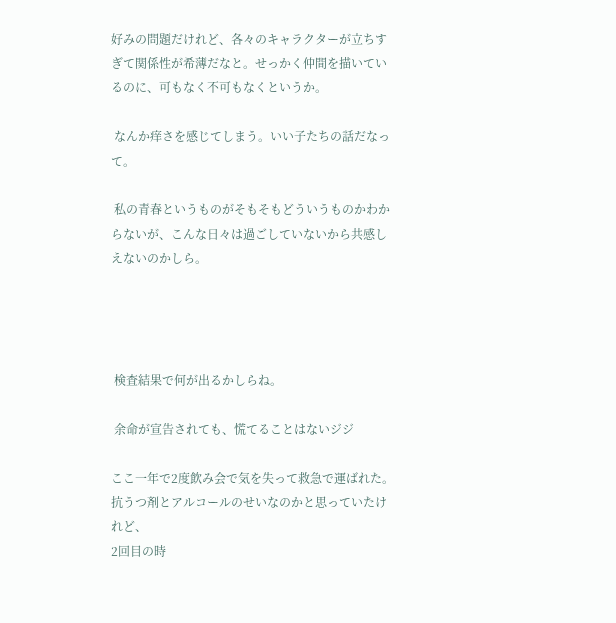好みの問題だけれど、各々のキャラクターが立ちすぎて関係性が希薄だなと。せっかく仲間を描いているのに、可もなく不可もなくというか。

 なんか痒さを感じてしまう。いい子たちの話だなって。

 私の青春というものがそもそもどういうものかわからないが、こんな日々は過ごしていないから共感しえないのかしら。




 検査結果で何が出るかしらね。

 余命が宣告されても、慌てることはないジジ

ここ一年で2度飲み会で気を失って救急で運ばれた。
抗うつ剤とアルコールのせいなのかと思っていたけれど、
2回目の時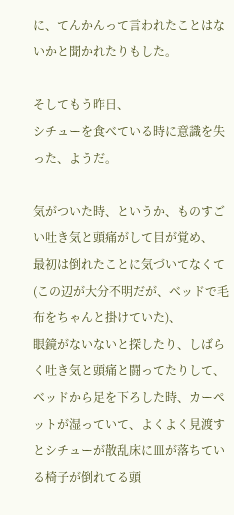に、てんかんって言われたことはないかと聞かれたりもした。

そしてもう昨日、
シチューを食べている時に意識を失った、ようだ。

気がついた時、というか、ものすごい吐き気と頭痛がして目が覚め、
最初は倒れたことに気づいてなくて(この辺が大分不明だが、ベッドで毛布をちゃんと掛けていた)、
眼鏡がないないと探したり、しばらく吐き気と頭痛と闘ってたりして、
ベッドから足を下ろした時、カーペットが湿っていて、よくよく見渡すとシチューが散乱床に皿が落ちている椅子が倒れてる頭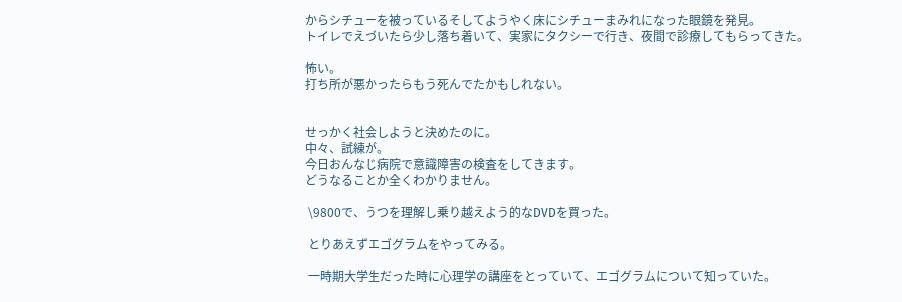からシチューを被っているそしてようやく床にシチューまみれになった眼鏡を発見。
トイレでえづいたら少し落ち着いて、実家にタクシーで行き、夜間で診療してもらってきた。

怖い。
打ち所が悪かったらもう死んでたかもしれない。


せっかく社会しようと決めたのに。
中々、試練が。
今日おんなじ病院で意識障害の検査をしてきます。
どうなることか全くわかりません。

 \9800で、うつを理解し乗り越えよう的なDVDを買った。

 とりあえずエゴグラムをやってみる。

 一時期大学生だった時に心理学の講座をとっていて、エゴグラムについて知っていた。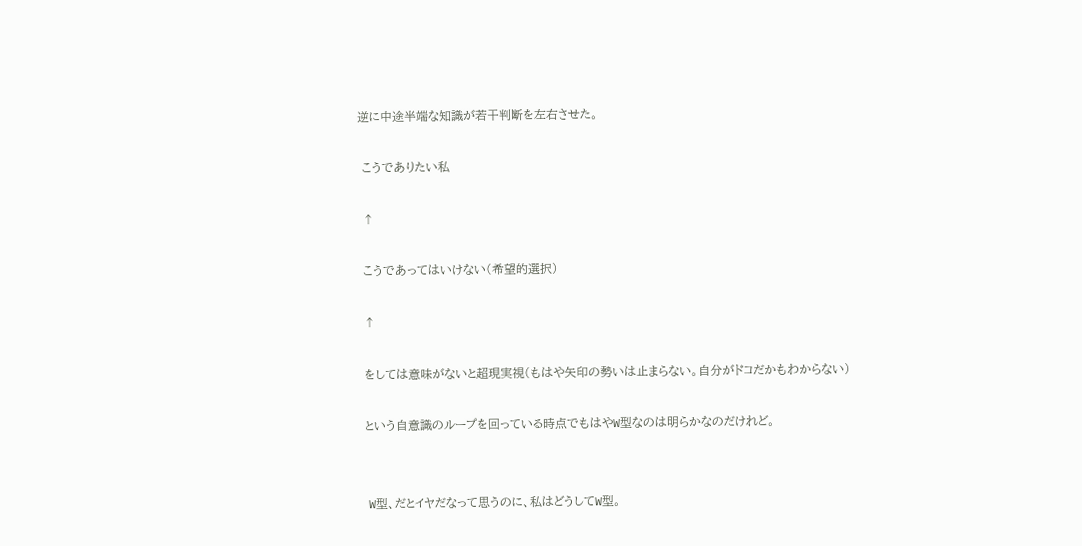逆に中途半端な知識が若干判断を左右させた。

 こうでありたい私

 ↑

 こうであってはいけない(希望的選択)

 ↑

 をしては意味がないと超現実視(もはや矢印の勢いは止まらない。自分がドコだかもわからない)

 という自意識のループを回っている時点でもはやW型なのは明らかなのだけれど。


 W型、だとイヤだなって思うのに、私はどうしてW型。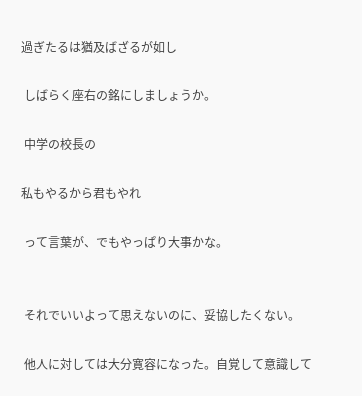過ぎたるは猶及ばざるが如し

 しばらく座右の銘にしましょうか。

 中学の校長の

私もやるから君もやれ

 って言葉が、でもやっぱり大事かな。


 それでいいよって思えないのに、妥協したくない。

 他人に対しては大分寛容になった。自覚して意識して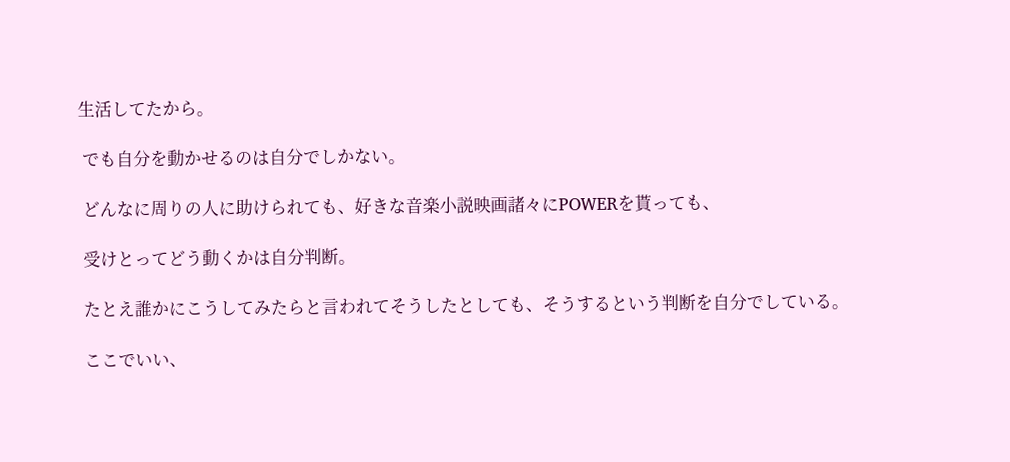生活してたから。

 でも自分を動かせるのは自分でしかない。

 どんなに周りの人に助けられても、好きな音楽小説映画諸々にPOWERを貰っても、

 受けとってどう動くかは自分判断。

 たとえ誰かにこうしてみたらと言われてそうしたとしても、そうするという判断を自分でしている。

 ここでいい、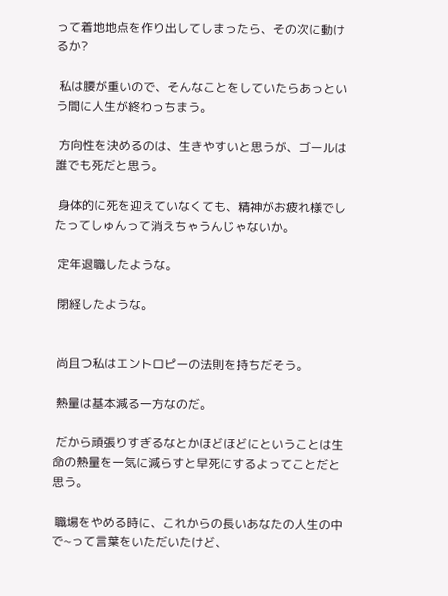って着地地点を作り出してしまったら、その次に動けるか?

 私は腰が重いので、そんなことをしていたらあっという間に人生が終わっちまう。

 方向性を決めるのは、生きやすいと思うが、ゴールは誰でも死だと思う。

 身体的に死を迎えていなくても、精神がお疲れ様でしたってしゅんって消えちゃうんじゃないか。

 定年退職したような。

 閉経したような。


 尚且つ私はエントロピーの法則を持ちだそう。

 熱量は基本減る一方なのだ。

 だから頑張りすぎるなとかほどほどにということは生命の熱量を一気に減らすと早死にするよってことだと思う。

 職場をやめる時に、これからの長いあなたの人生の中で~って言葉をいただいたけど、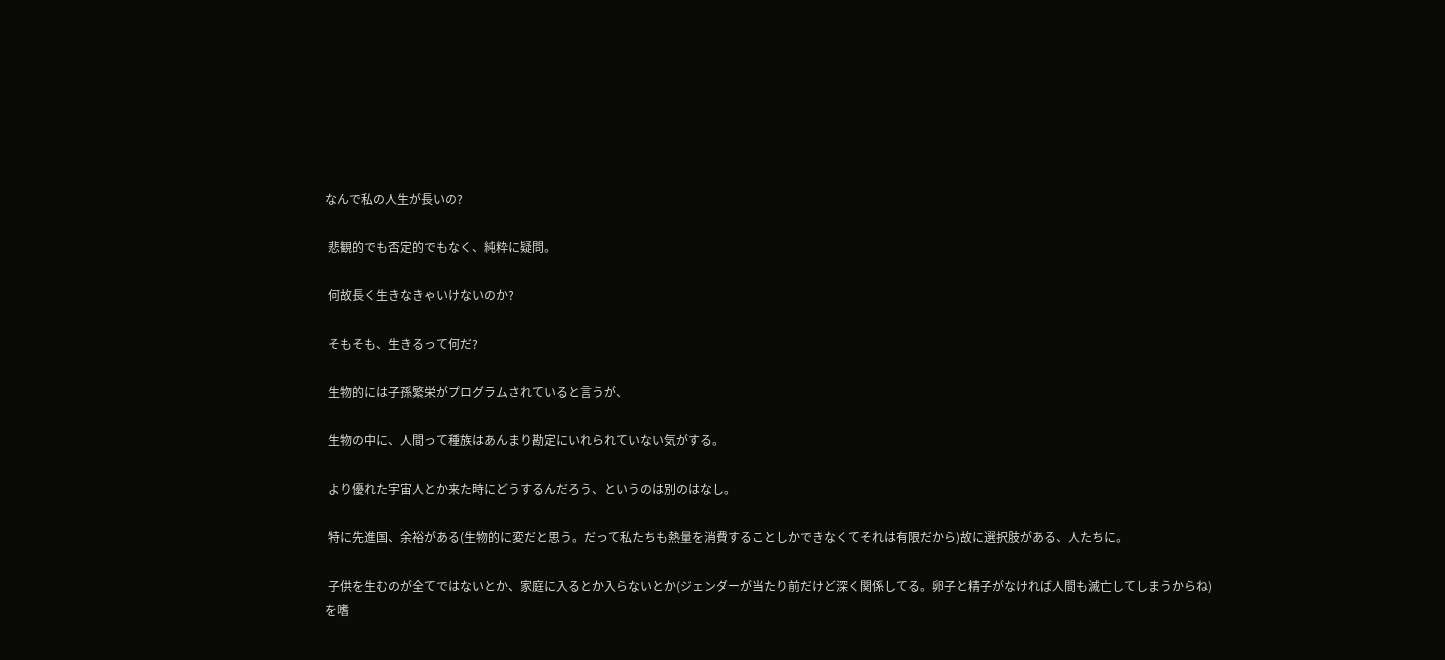なんで私の人生が長いの?

 悲観的でも否定的でもなく、純粋に疑問。

 何故長く生きなきゃいけないのか?

 そもそも、生きるって何だ?

 生物的には子孫繁栄がプログラムされていると言うが、

 生物の中に、人間って種族はあんまり勘定にいれられていない気がする。

 より優れた宇宙人とか来た時にどうするんだろう、というのは別のはなし。

 特に先進国、余裕がある(生物的に変だと思う。だって私たちも熱量を消費することしかできなくてそれは有限だから)故に選択肢がある、人たちに。

 子供を生むのが全てではないとか、家庭に入るとか入らないとか(ジェンダーが当たり前だけど深く関係してる。卵子と精子がなければ人間も滅亡してしまうからね)を嗜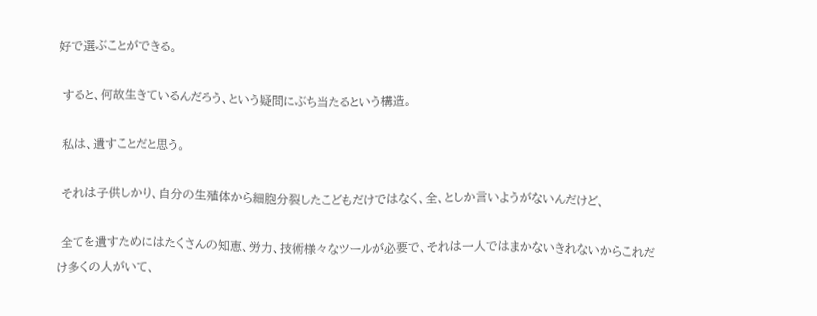好で選ぶことができる。

 すると、何故生きているんだろう、という疑問にぶち当たるという構造。

 私は、遺すことだと思う。

 それは子供しかり、自分の生殖体から細胞分裂したこどもだけではなく、全、としか言いようがないんだけど、

 全てを遺すためにはたくさんの知恵、労力、技術様々なツールが必要で、それは一人ではまかないきれないからこれだけ多くの人がいて、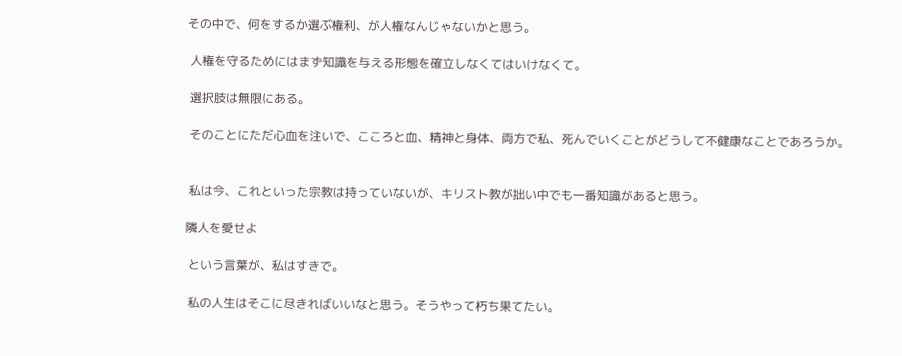その中で、何をするか選ぶ権利、が人権なんじゃないかと思う。

 人権を守るためにはまず知識を与える形態を確立しなくてはいけなくて。

 選択肢は無限にある。

 そのことにただ心血を注いで、こころと血、精神と身体、両方で私、死んでいくことがどうして不健康なことであろうか。


 私は今、これといった宗教は持っていないが、キリスト教が拙い中でも一番知識があると思う。

隣人を愛せよ

 という言葉が、私はすきで。

 私の人生はそこに尽きればいいなと思う。そうやって朽ち果てたい。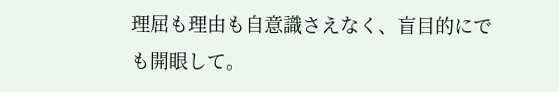理屈も理由も自意識さえなく、盲目的にでも開眼して。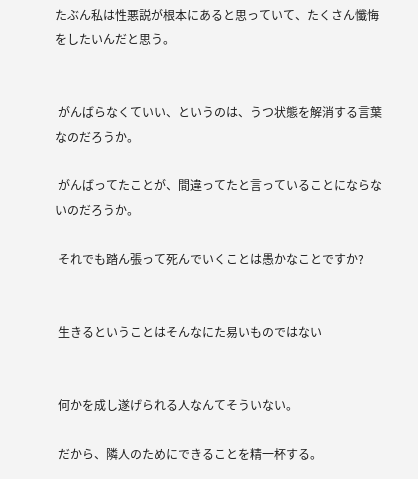たぶん私は性悪説が根本にあると思っていて、たくさん懺悔をしたいんだと思う。


 がんばらなくていい、というのは、うつ状態を解消する言葉なのだろうか。

 がんばってたことが、間違ってたと言っていることにならないのだろうか。

 それでも踏ん張って死んでいくことは愚かなことですか?


 生きるということはそんなにた易いものではない


 何かを成し遂げられる人なんてそういない。

 だから、隣人のためにできることを精一杯する。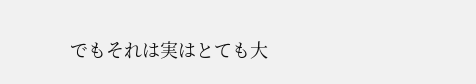でもそれは実はとても大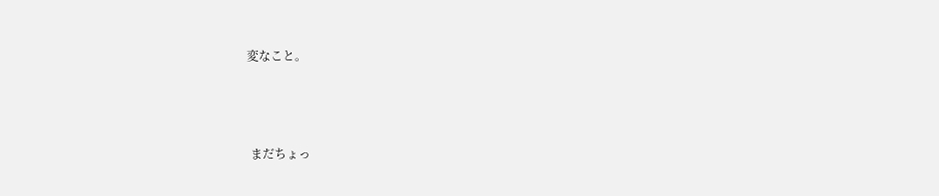変なこと。



 まだちょっ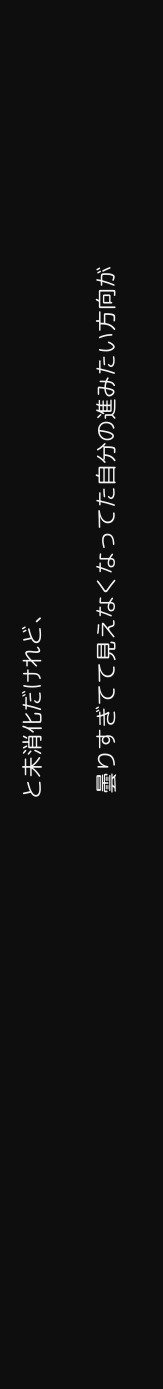と未消化だけれど、

 曇りすぎてて見えなくなってた自分の進みたい方向が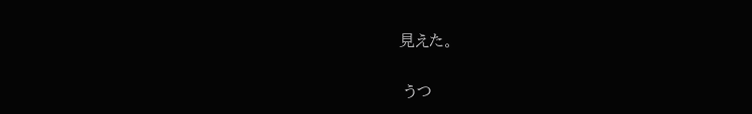見えた。

 うつ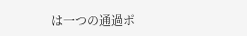は一つの通過ポ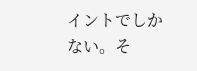イントでしかない。そ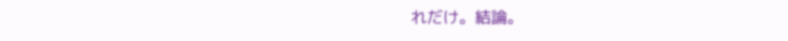れだけ。結論。